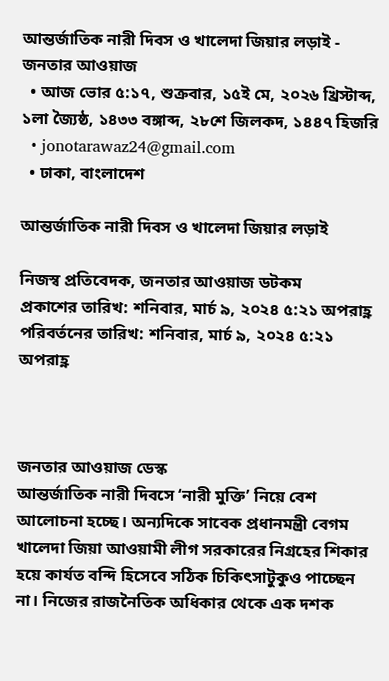আন্তর্জাতিক নারী দিবস ও খালেদা জিয়ার লড়াই - জনতার আওয়াজ
  • আজ ভোর ৫:১৭, শুক্রবার, ১৫ই মে, ২০২৬ খ্রিস্টাব্দ, ১লা জ্যৈষ্ঠ, ১৪৩৩ বঙ্গাব্দ, ২৮শে জিলকদ, ১৪৪৭ হিজরি
  • jonotarawaz24@gmail.com
  • ঢাকা, বাংলাদেশ

আন্তর্জাতিক নারী দিবস ও খালেদা জিয়ার লড়াই

নিজস্ব প্রতিবেদক, জনতার আওয়াজ ডটকম
প্রকাশের তারিখ: শনিবার, মার্চ ৯, ২০২৪ ৫:২১ অপরাহ্ণ পরিবর্তনের তারিখ: শনিবার, মার্চ ৯, ২০২৪ ৫:২১ অপরাহ্ণ



জনতার আওয়াজ ডেস্ক
আন্তর্জাতিক নারী দিবসে ‘নারী মুক্তি’ নিয়ে বেশ আলোচনা হচ্ছে। অন্যদিকে সাবেক প্রধানমন্ত্রী বেগম খালেদা জিয়া আওয়ামী লীগ সরকারের নিগ্রহের শিকার হয়ে কার্যত বন্দি হিসেবে সঠিক চিকিৎসাটুকুও পাচ্ছেন না। নিজের রাজনৈতিক অধিকার থেকে এক দশক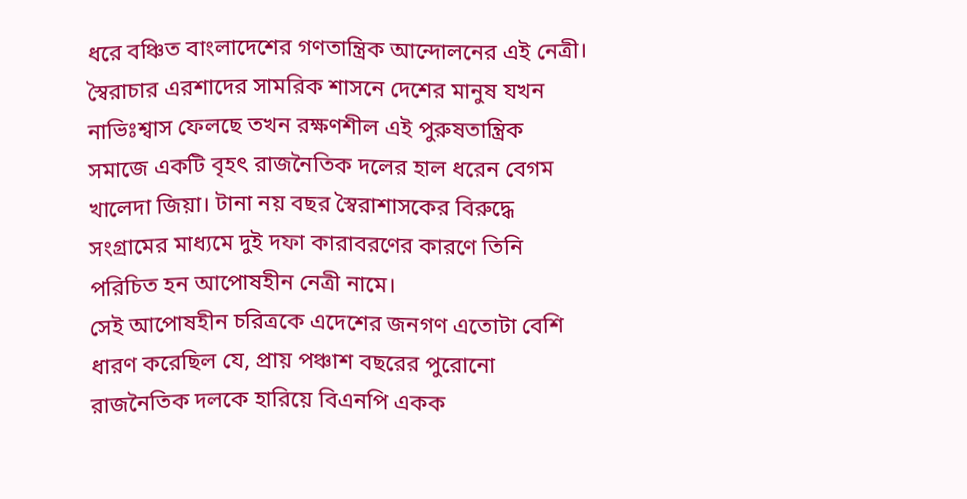ধরে বঞ্চিত বাংলাদেশের গণতান্ত্রিক আন্দোলনের এই নেত্রী।
স্বৈরাচার এরশাদের সামরিক শাসনে দেশের মানুষ যখন নাভিঃশ্বাস ফেলছে তখন রক্ষণশীল এই পুরুষতান্ত্রিক সমাজে একটি বৃহৎ রাজনৈতিক দলের হাল ধরেন বেগম খালেদা জিয়া। টানা নয় বছর স্বৈরাশাসকের বিরুদ্ধে সংগ্রামের মাধ্যমে দুই দফা কারাবরণের কারণে তিনি পরিচিত হন আপোষহীন নেত্রী নামে।
সেই আপোষহীন চরিত্রকে এদেশের জনগণ এতোটা বেশি ধারণ করেছিল যে, প্রায় পঞ্চাশ বছরের পুরোনো রাজনৈতিক দলকে হারিয়ে বিএনপি একক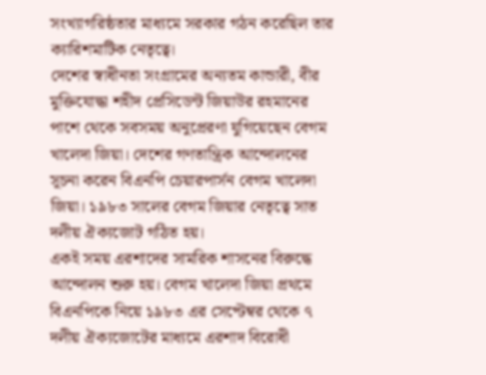সংখ্যাগরিষ্ঠতার মাধ্যমে সরকার গঠন করেছিল তার ক্যারিশমাটিক নেতৃত্বে।
দেশের স্বাধীনতা সংগ্রামের অন্যতম কান্ডারী, বীর মুক্তিযোদ্ধা শহীদ প্রেসিডেন্ট জিয়াউর রহমানের পাশে থেকে সবসময় অনুপ্রেরণা যুগিয়েছেন বেগম খালেদা জিয়া। দেশের গণতান্ত্রিক আন্দোলনের সূচনা করেন বিএনপি চেয়ারপার্সন বেগম খালেদা জিয়া। ১৯৮৩ সালের বেগম জিয়ার নেতৃত্বে সাত দলীয় ঐক্যজোট গঠিত হয়।
একই সময় এরশাদের সামরিক শাসনের বিরুদ্ধে আন্দোলন শুরু হয়। বেগম খালেদা জিয়া প্রথমে বিএনপিকে নিয়ে ১৯৮৩ এর সেপ্টেম্বর থেকে ৭ দলীয় ঐক্যজোটের মাধ্যমে এরশাদ বিরোধী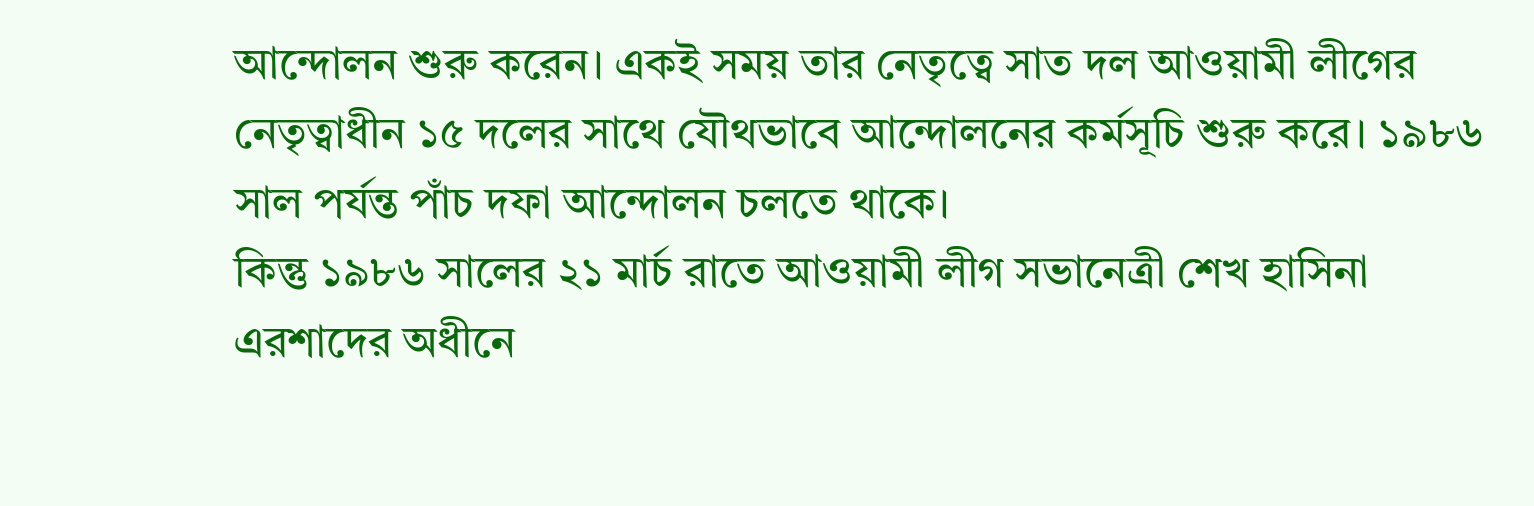আন্দোলন শুরু করেন। একই সময় তার নেতৃত্বে সাত দল আওয়ামী লীগের নেতৃত্বাধীন ১৫ দলের সাথে যৌথভাবে আন্দোলনের কর্মসূচি শুরু করে। ১৯৮৬ সাল পর্যন্ত পাঁচ দফা আন্দোলন চলতে থাকে।
কিন্তু ১৯৮৬ সালের ২১ মার্চ রাতে আওয়ামী লীগ সভানেত্রী শেখ হাসিনা এরশাদের অধীনে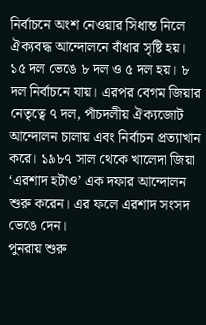নির্বাচনে অংশ নেওয়ার সিধান্ত নিলে ঐক্যবদ্ধ আন্দোলনে বাঁধার সৃষ্টি হয়। ১৫ দল ভেঙে ৮ দল ও ৫ দল হয়। ৮ দল নির্বাচনে যায়। এরপর বেগম জিয়ার নেতৃত্বে ৭ দল, পাঁচদলীয় ঐক্যজোট আন্দোলন চালায় এবং নির্বাচন প্রত্যাখান করে। ১৯৮৭ সাল থেকে খালেদা জিয়া ‘এরশাদ হটাও’ এক দফার আন্দোলন শুরু করেন। এর ফলে এরশাদ সংসদ ভেঙে দেন।
পুনরায় শুরু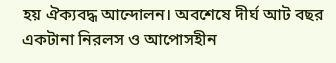হয় ঐক্যবদ্ধ আন্দোলন। অবশেষে দীর্ঘ আট বছর একটানা নিরলস ও আপোসহীন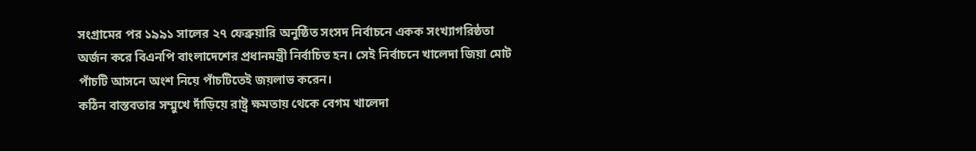সংগ্রামের পর ১৯৯১ সালের ২৭ ফেব্রুয়ারি অনুষ্ঠিত সংসদ নির্বাচনে একক সংখ্যাগরিষ্ঠতা অর্জন করে বিএনপি বাংলাদেশের প্রধানমন্ত্রী নির্বাচিত হন। সেই নির্বাচনে খালেদা জিয়া মোট পাঁচটি আসনে অংশ নিয়ে পাঁচটিতেই জয়লাভ করেন।
কঠিন বাস্তবতার সম্মুখে দাঁড়িয়ে রাষ্ট্র ক্ষমতায় থেকে বেগম খালেদা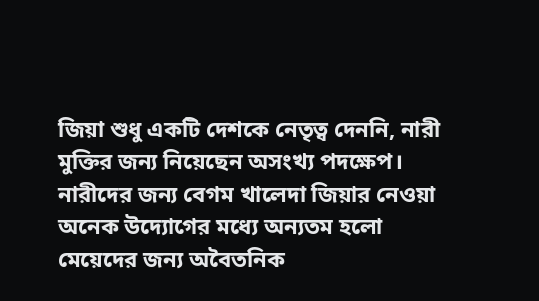জিয়া শুধু একটি দেশকে নেতৃত্ব দেননি, নারী মুক্তির জন্য নিয়েছেন অসংখ্য পদক্ষেপ। নারীদের জন্য বেগম খালেদা জিয়ার নেওয়া অনেক উদ্যোগের মধ্যে অন্যতম হলো মেয়েদের জন্য অবৈতনিক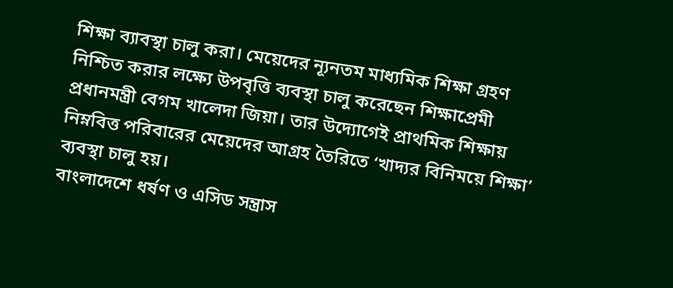শিক্ষা ব্যাবস্থা চালু করা। মেয়েদের ন্যূনতম মাধ্যমিক শিক্ষা গ্রহণ নিশ্চিত করার লক্ষ্যে উপবৃত্তি ব্যবস্থা চালু করেছেন শিক্ষাপ্রেমী প্রধানমন্ত্রী বেগম খালেদা জিয়া। তার উদ্যোগেই প্রাথমিক শিক্ষায় নিম্নবিত্ত পরিবারের মেয়েদের আগ্রহ তৈরিতে ‘খাদ্যর বিনিময়ে শিক্ষা’ ব্যবস্থা চালু হয়।
বাংলাদেশে ধর্ষণ ও এসিড সন্ত্রাস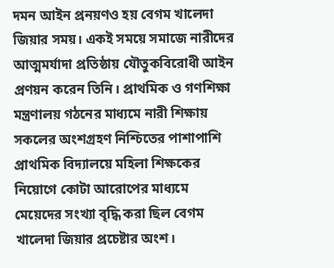দমন আইন প্রনয়ণও হয় বেগম খালেদা জিয়ার সময়। একই সময়ে সমাজে নারীদের আত্মমর্যাদা প্রতিষ্ঠায় যৌতুকবিরোধী আইন প্রণয়ন করেন তিনি। প্রাথমিক ও গণশিক্ষা মন্ত্রণালয় গঠনের মাধ্যমে নারী শিক্ষায় সকলের অংশগ্রহণ নিশ্চিতের পাশাপাশি প্রাথমিক বিদ্যালয়ে মহিলা শিক্ষকের নিয়োগে কোটা আরোপের মাধ্যমে মেয়েদের সংখ্যা বৃদ্ধি করা ছিল বেগম খালেদা জিয়ার প্রচেষ্টার অংশ।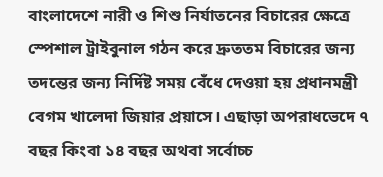বাংলাদেশে নারী ও শিশু নির্যাতনের বিচারের ক্ষেত্রে স্পেশাল ট্রাইবুনাল গঠন করে দ্রুততম বিচারের জন্য তদন্তের জন্য নির্দিষ্ট সময় বেঁধে দেওয়া হয় প্রধানমন্ত্রী বেগম খালেদা জিয়ার প্রয়াসে। এছাড়া অপরাধভেদে ৭ বছর কিংবা ১৪ বছর অথবা সর্বোচ্চ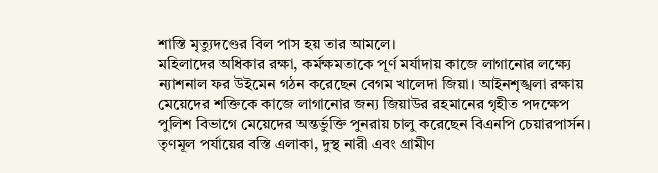শাস্তি মৃত্যুদণ্ডের বিল পাস হয় তার আমলে।
মহিলাদের অধিকার রক্ষা, কর্মক্ষমতাকে পূর্ণ মর্যাদায় কাজে লাগানোর লক্ষ্যে ন্যাশনাল ফর উইমেন গঠন করেছেন বেগম খালেদা জিয়া। আইনশৃঙ্খলা রক্ষায় মেয়েদের শক্তিকে কাজে লাগানোর জন্য জিয়াউর রহমানের গৃহীত পদক্ষেপ পুলিশ বিভাগে মেয়েদের অন্তর্ভুক্তি পুনরায় চালু করেছেন বিএনপি চেয়ারপার্সন।
তৃণমূল পর্যায়ের বস্তি এলাকা, দুস্থ নারী এবং গ্রামীণ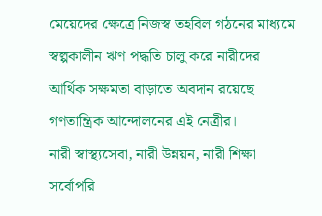মেয়েদের ক্ষেত্রে নিজস্ব তহবিল গঠনের মাধ্যমে স্বল্পকালীন ঋণ পদ্ধতি চালু করে নারীদের আর্থিক সক্ষমতা বাড়াতে অবদান রয়েছে গণতান্ত্রিক আন্দোলনের এই নেত্রীর।
নারী স্বাস্থ্যসেবা, নারী উন্নয়ন, নারী শিক্ষা সর্বোপরি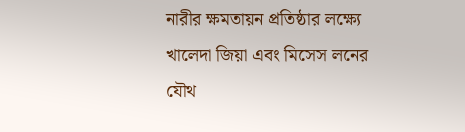নারীর ক্ষমতায়ন প্রতিষ্ঠার লক্ষ্যে খালেদা জিয়া এবং মিসেস লনের যৌথ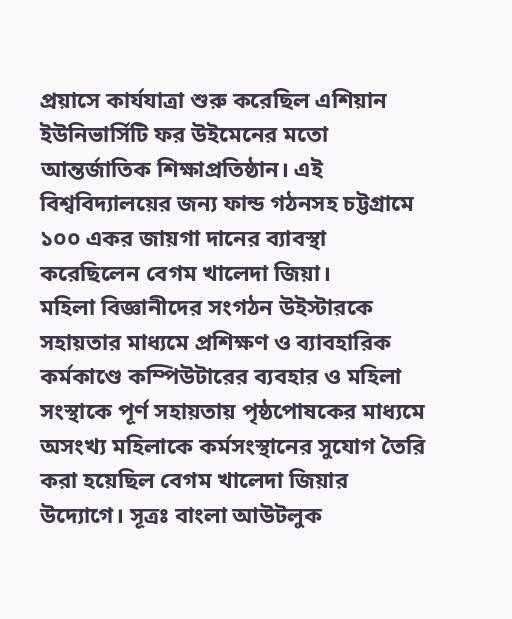প্রয়াসে কার্যযাত্রা শুরু করেছিল এশিয়ান ইউনিভার্সিটি ফর উইমেনের মতো আন্তর্জাতিক শিক্ষাপ্রতিষ্ঠান। এই বিশ্ববিদ্যালয়ের জন্য ফান্ড গঠনসহ চট্টগ্রামে ১০০ একর জায়গা দানের ব্যাবস্থা করেছিলেন বেগম খালেদা জিয়া।
মহিলা বিজ্ঞানীদের সংগঠন উইস্টারকে সহায়তার মাধ্যমে প্রশিক্ষণ ও ব্যাবহারিক কর্মকাণ্ডে কম্পিউটারের ব্যবহার ও মহিলা সংস্থাকে পূর্ণ সহায়তায় পৃষ্ঠপোষকের মাধ্যমে অসংখ্য মহিলাকে কর্মসংস্থানের সুযোগ তৈরি করা হয়েছিল বেগম খালেদা জিয়ার উদ্যোগে। সূত্রঃ বাংলা আউটলুক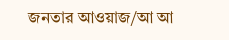জনতার আওয়াজ/আ আ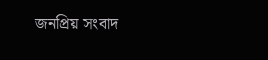জনপ্রিয় সংবাদ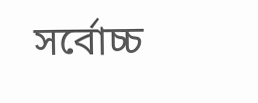সর্বোচ্চ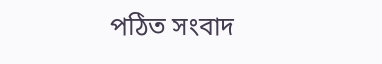পঠিত সংবাদ